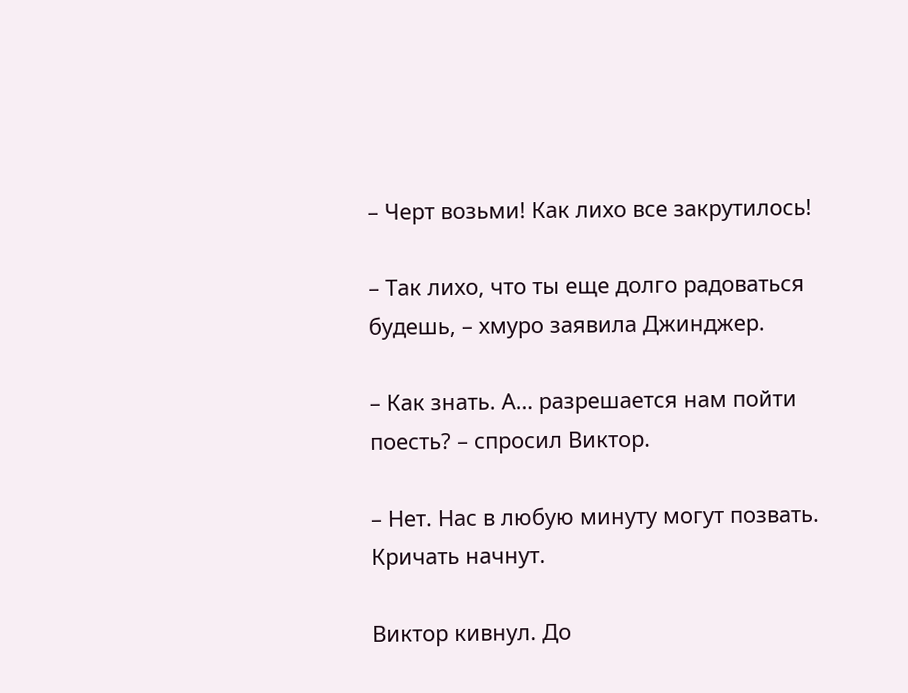– Черт возьми! Как лихо все закрутилось!

– Так лихо, что ты еще долго радоваться будешь, – хмуро заявила Джинджер.

– Как знать. А… разрешается нам пойти поесть? – спросил Виктор.

– Нет. Нас в любую минуту могут позвать. Кричать начнут.

Виктор кивнул. До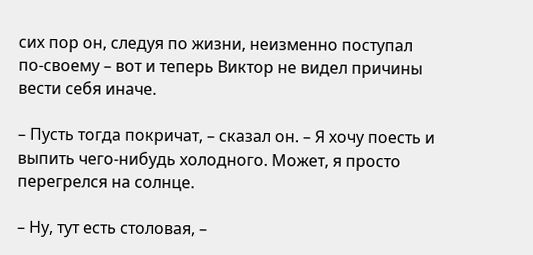сих пор он, следуя по жизни, неизменно поступал по-своему – вот и теперь Виктор не видел причины вести себя иначе.

– Пусть тогда покричат, – сказал он. – Я хочу поесть и выпить чего-нибудь холодного. Может, я просто перегрелся на солнце.

– Ну, тут есть столовая, –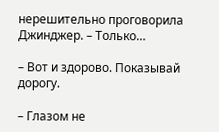нерешительно проговорила Джинджер. – Только…

– Вот и здорово. Показывай дорогу.

– Глазом не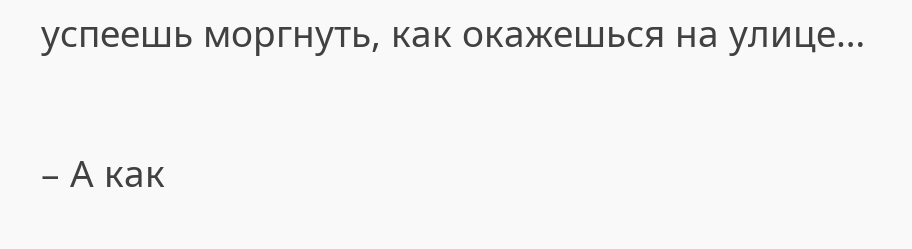успеешь моргнуть, как окажешься на улице…

– А как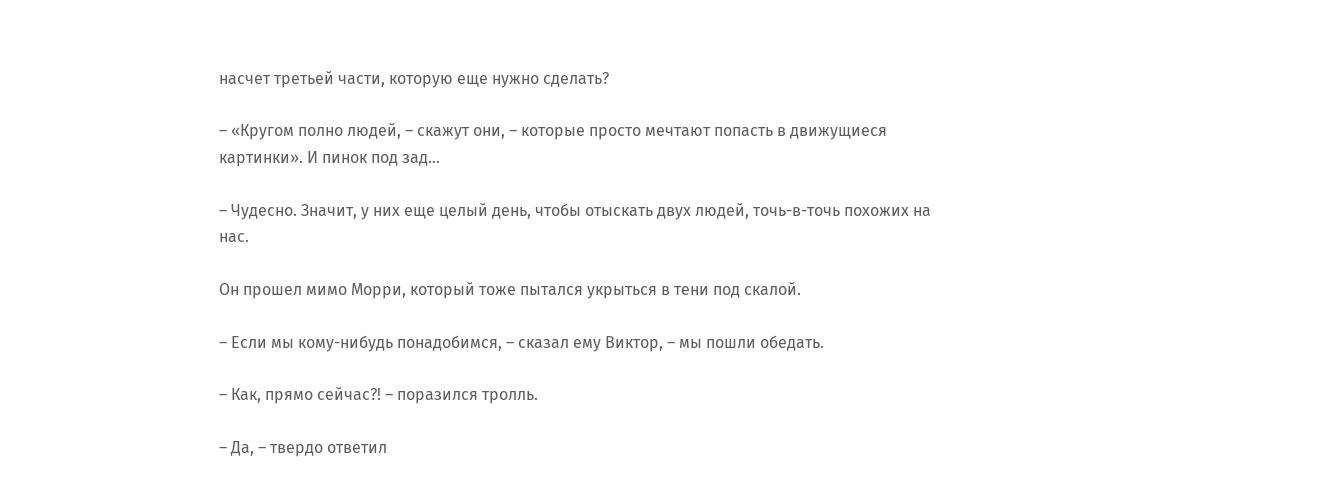насчет третьей части, которую еще нужно сделать?

– «Кругом полно людей, – скажут они, – которые просто мечтают попасть в движущиеся картинки». И пинок под зад…

– Чудесно. Значит, у них еще целый день, чтобы отыскать двух людей, точь-в-точь похожих на нас.

Он прошел мимо Морри, который тоже пытался укрыться в тени под скалой.

– Если мы кому-нибудь понадобимся, – сказал ему Виктор, – мы пошли обедать.

– Как, прямо сейчас?! – поразился тролль.

– Да, – твердо ответил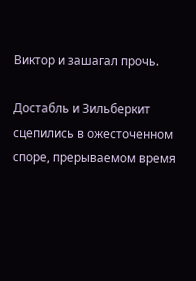Виктор и зашагал прочь.

Достабль и Зильберкит сцепились в ожесточенном споре, прерываемом время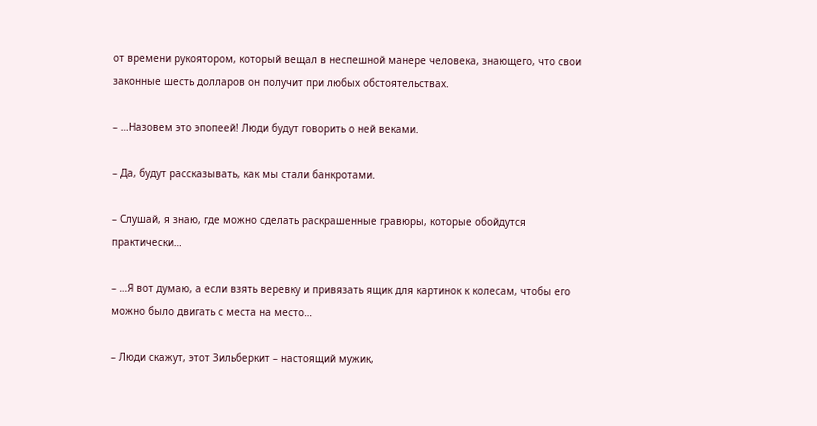от времени рукоятором, который вещал в неспешной манере человека, знающего, что свои законные шесть долларов он получит при любых обстоятельствах.

– …Назовем это эпопеей! Люди будут говорить о ней веками.

– Да, будут рассказывать, как мы стали банкротами.

– Слушай, я знаю, где можно сделать раскрашенные гравюры, которые обойдутся практически…

– …Я вот думаю, а если взять веревку и привязать ящик для картинок к колесам, чтобы его можно было двигать с места на место…

– Люди скажут, этот Зильберкит – настоящий мужик,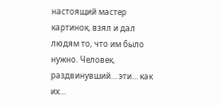настоящий мастер картинок, взял и дал людям то, что им было нужно. Человек, раздвинувший… эти… как их…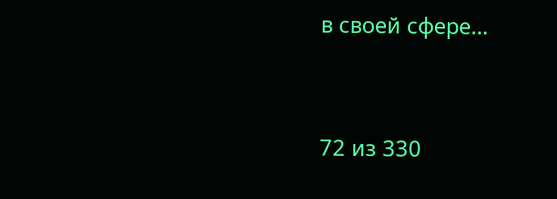в своей сфере…



72 из 330